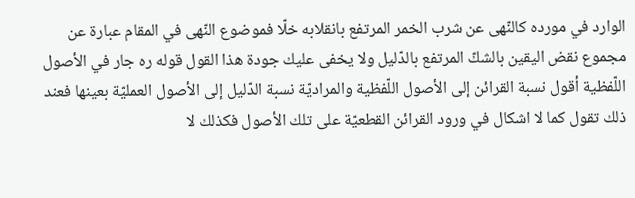الوارد في مورده كالنّهى عن شرب الخمر المرتفع بانقلابه خلّا فموضوع النّهى في المقام عبارة عن مجموع نقض اليقين بالشكّ المرتفع بالدّليل ولا يخفى عليك جودة هذا القول قوله ره جار في الأصول اللّفظية أقول نسبة القرائن إلى الأصول اللّفظية والمراديّة نسبة الدّليل إلى الأصول العمليّة بعينها فعند ذلك تقول كما لا اشكال في ورود القرائن القطعيّة على تلك الأصول فكذلك لا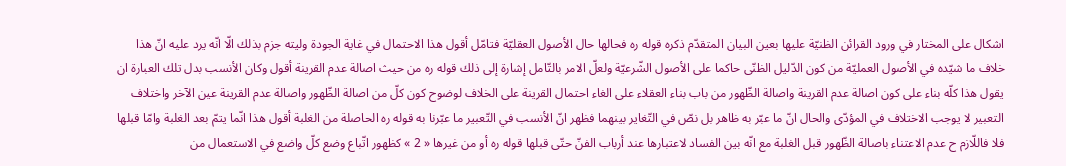اشكال على المختار في ورود القرائن الظنيّة عليها بعين البيان المتقدّم ذكره قوله ره فحالها حال الأصول العقليّة فتامّل أقول هذا الاحتمال في غاية الجودة وليته جزم بذلك الّا انّه يرد عليه انّ هذا خلاف ما شيّده في الأصول العمليّة من كون الدّليل الظنّى حاكما على الأصول الشّرعيّة ولعلّ الامر بالتّامل إشارة إلى ذلك قوله ره من حيث اصالة عدم القرينة أقول وكان الأنسب بدل تلك العبارة ان يقول هذا كلّه بناء على كون اصالة عدم القرينة واصالة الظّهور من باب بناء العقلاء على الغاء احتمال القرينة على الخلاف لوضوح كون كلّ من اصالة الظّهور واصالة عدم القرينة عين الآخر واختلاف التعبير لا يوجب الاختلاف في المؤدّى والحال انّ ما عبّر به ظاهر بل نصّ في التّغاير بينهما فظهر انّ الأنسب في التّعبير ما عبّرنا به قوله ره الحاصلة من الغلبة أقول هذا انّما يتمّ بعد الغلبة وامّا قبلها فلا فاللّازم ح عدم الاعتناء باصالة الظّهور قبل الغلبة مع انّه بين الفساد لاعتبارها عند أرباب الفنّ حتّى قبلها قوله ره أو من غيرها « 2 » كظهور اتّباع وضع كلّ واضع في الاستعمال من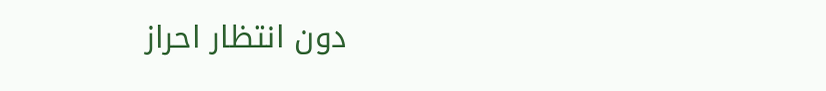دون انتظار احراز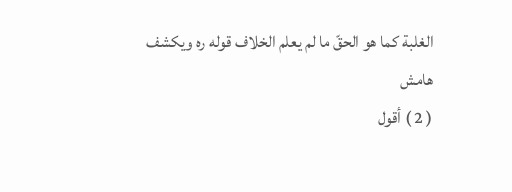الغلبة كما هو الحقّ ما لم يعلم الخلاف قوله ره ويكشف
هامش
( 2 ) أقول